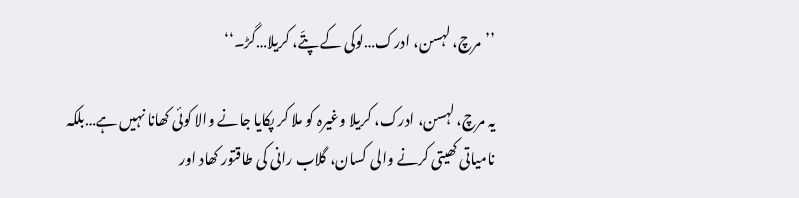’’مرچ، لہسن، ادرک…لوکی کے پتّے، کریلا…گڑ۔‘‘

یہ مرچ، لہسن، ادرک، کریلا وغیرہ کو ملا کر پکایا جانے والا کوئی کھانا نہیں ہے…بلکہ نامیاتی کھیتی کرنے والی کسان، گلاب رانی کی طاقتور کھاد اور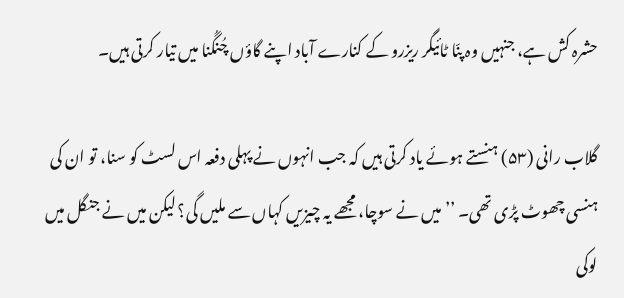حشرہ کش ہے، جنہیں وہ پنّا ٹائیگر ریزرو کے کنارے آباد اپنے گاؤں چُنگُنا میں تیار کرتی ہیں۔

گلاب رانی (۵۳) ہنستے ہوئے یاد کرتی ہیں کہ جب انہوں نے پہلی دفعہ اس لسٹ کو سنا، تو ان کی ہنسی چھوٹ پڑی تھی۔ ’’میں نے سوچا، مجھے یہ چیزیں کہاں سے ملیں گی؟ لیکن میں نے جنگل میں لوکی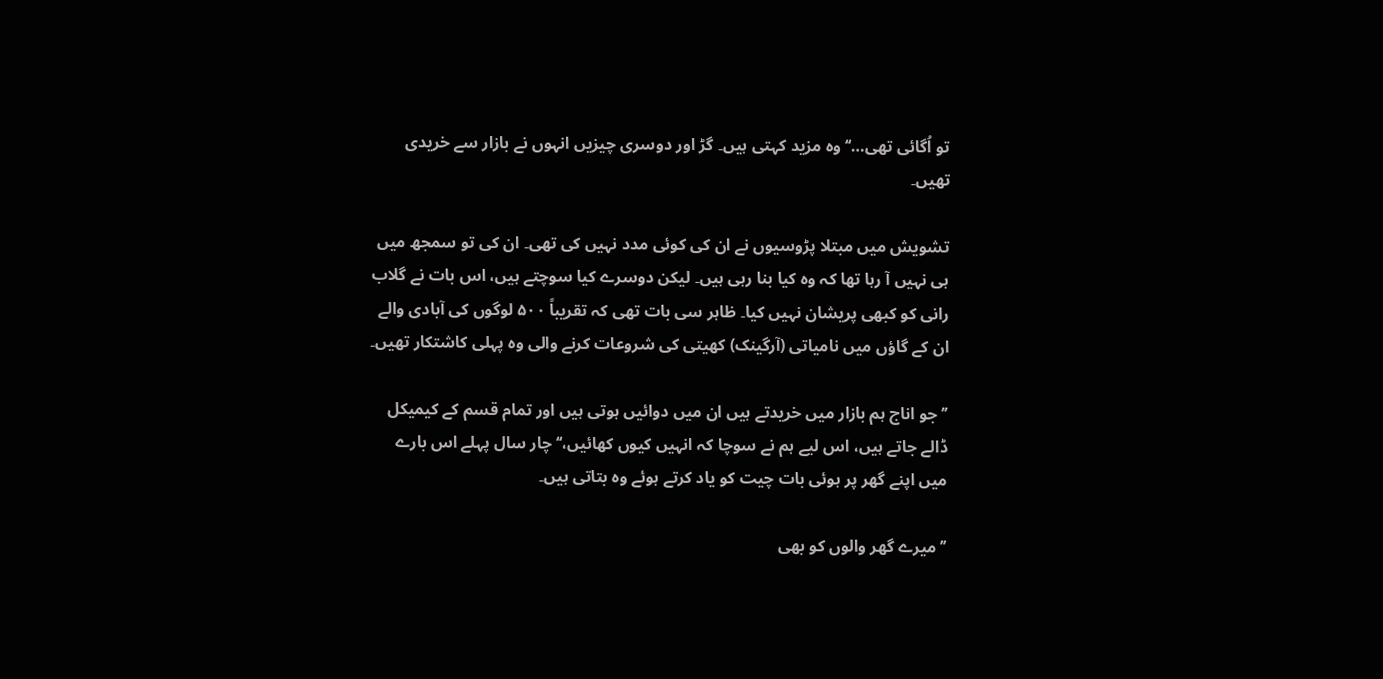تو اُگائی تھی…‘‘ وہ مزید کہتی ہیں۔ گڑ اور دوسری چیزیں انہوں نے بازار سے خریدی تھیں۔

تشویش میں مبتلا پڑوسیوں نے ان کی کوئی مدد نہیں کی تھی۔ ان کی تو سمجھ میں ہی نہیں آ رہا تھا کہ وہ کیا بنا رہی ہیں۔ لیکن دوسرے کیا سوچتے ہیں، اس بات نے گلاب رانی کو کبھی پریشان نہیں کیا۔ ظاہر سی بات تھی کہ تقریباً ۵۰۰ لوگوں کی آبادی والے ان کے گاؤں میں نامیاتی (آرگینک) کھیتی کی شروعات کرنے والی وہ پہلی کاشتکار تھیں۔

’’جو اناج ہم بازار میں خریدتے ہیں ان میں دوائیں ہوتی ہیں اور تمام قسم کے کیمیکل ڈالے جاتے ہیں، اس لیے ہم نے سوچا کہ انہیں کیوں کھائیں،‘‘ چار سال پہلے اس بارے میں اپنے گھر پر ہوئی بات چیت کو یاد کرتے ہوئے وہ بتاتی ہیں۔

’’میرے گھر والوں کو بھی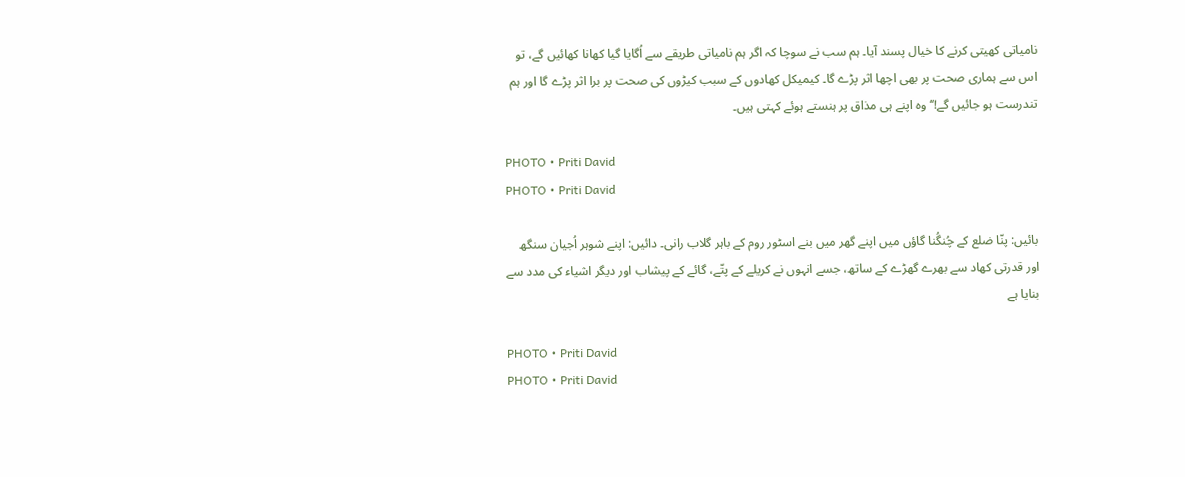نامیاتی کھیتی کرنے کا خیال پسند آیا۔ ہم سب نے سوچا کہ اگر ہم نامیاتی طریقے سے اُگایا گیا کھانا کھائیں گے، تو اس سے ہماری صحت پر بھی اچھا اثر پڑے گا۔ کیمیکل کھادوں کے سبب کیڑوں کی صحت پر برا اثر پڑے گا اور ہم تندرست ہو جائیں گے!‘‘ وہ اپنے ہی مذاق پر ہنستے ہوئے کہتی ہیں۔

PHOTO • Priti David
PHOTO • Priti David

بائیں: پنّا ضلع کے چُنگُنا گاؤں میں اپنے گھر میں بنے اسٹور روم کے باہر گلاب رانی۔ دائیں: اپنے شوہر اُجیان سنگھ اور قدرتی کھاد سے بھرے گھڑے کے ساتھ، جسے انہوں نے کریلے کے پتّے، گائے کے پیشاب اور دیگر اشیاء کی مدد سے بنایا ہے

PHOTO • Priti David
PHOTO • Priti David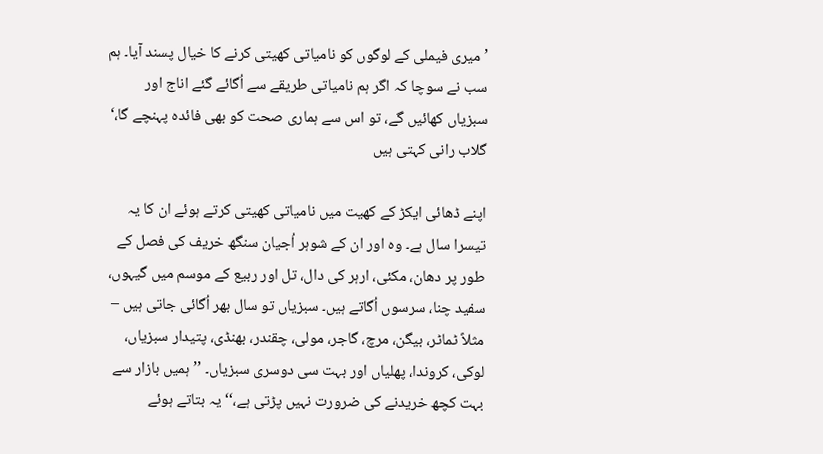’میری فیملی کے لوگوں کو نامیاتی کھیتی کرنے کا خیال پسند آیا۔ ہم سب نے سوچا کہ اگر ہم نامیاتی طریقے سے اُگائے گئے اناج اور سبزیاں کھائیں گے، تو اس سے ہماری صحت کو بھی فائدہ پہنچے گا،‘ گلاب رانی کہتی ہیں

اپنے ڈھائی ایکڑ کے کھیت میں نامیاتی کھیتی کرتے ہوئے ان کا یہ تیسرا سال ہے۔ وہ اور ان کے شوہر اُجیان سنگھ خریف کی فصل کے طور پر دھان، مکئی، ارہر کی دال، تل اور ربیع کے موسم میں گیہوں، سفید چنا، سرسوں اُگاتے ہیں۔ سبزیاں تو سال بھر اُگائی جاتی ہیں – مثلاً ٹماٹر، بیگن، مرچ، گاجر، مولی، چقندر، بھنڈی، پتیدار سبزیاں، لوکی، کروندا، پھلیاں اور بہت سی دوسری سبزیاں۔ ’’ہمیں بازار سے بہت کچھ خریدنے کی ضرورت نہیں پڑتی ہے،‘‘ یہ بتاتے ہوئے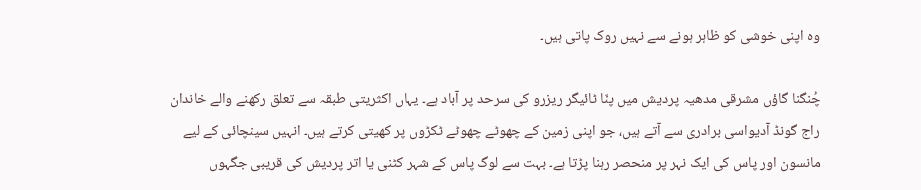وہ اپنی خوشی کو ظاہر ہونے سے نہیں روک پاتی ہیں۔

چُنگنا گاؤں مشرقی مدھیہ پردیش میں پنّا ٹائیگر ریزرو کی سرحد پر آباد ہے۔ یہاں اکثریتی طبقہ سے تعلق رکھنے والے خاندان راج گونڈ آدیواسی برادری سے آتے ہیں، جو اپنی زمین کے چھوٹے چھوٹے ٹکڑوں پر کھیتی کرتے ہیں۔ انہیں سینچائی کے لیے مانسون اور پاس کی ایک نہر پر منحصر رہنا پڑتا ہے۔ بہت سے لوگ پاس کے شہر کٹنی یا اتر پردیش کی قریبی جگہوں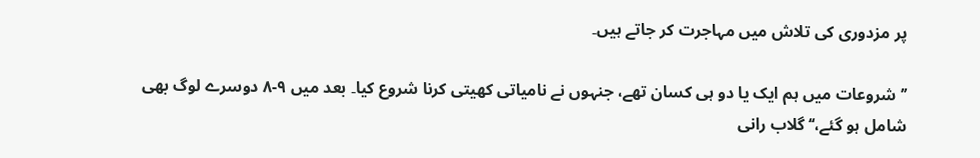پر مزدوری کی تلاش میں مہاجرت کر جاتے ہیں۔

’’شروعات میں ہم ایک یا دو ہی کسان تھے، جنہوں نے نامیاتی کھیتی کرنا شروع کیا۔ بعد میں ۹-۸ دوسرے لوگ بھی شامل ہو گئے،‘‘ گلاب رانی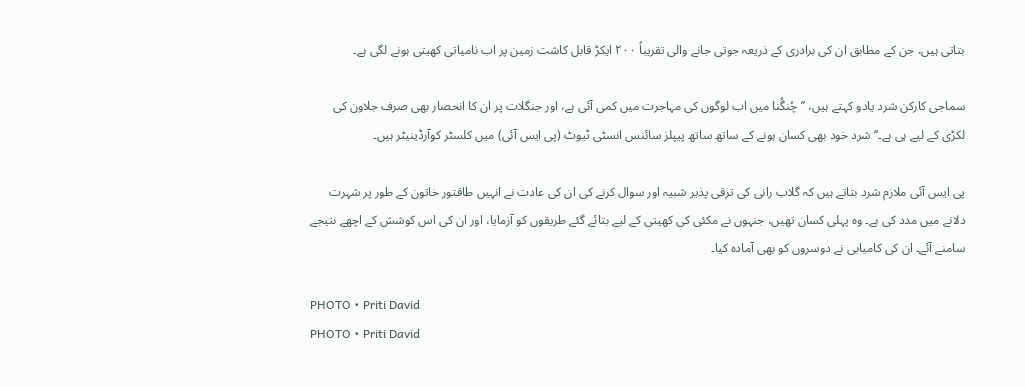بتاتی ہیں، جن کے مطابق ان کی برادری کے ذریعہ جوتی جانے والی تقریباً ۲۰۰ ایکڑ قابل کاشت زمین پر اب نامیاتی کھیتی ہونے لگی ہے۔

سماجی کارکن شرد یادو کہتے ہیں، ’’چُنگُنا میں اب لوگوں کی مہاجرت میں کمی آئی ہے، اور جنگلات پر ان کا انحصار بھی صرف جلاون کی لکڑی کے لیے ہی ہے۔‘‘ شرد خود بھی کسان ہونے کے ساتھ ساتھ پیپلز سائنس انسٹی ٹیوٹ (پی ایس آئی) میں کلسٹر کوآرڈینیٹر ہیں۔

پی ایس آئی ملازم شرد بتاتے ہیں کہ گلاب رانی کی ترقی پذیر شبیہ اور سوال کرنے کی ان کی عادت نے انہیں طاقتور خاتون کے طور پر شہرت دلانے میں مدد کی ہے۔ وہ پہلی کسان تھیں، جنہوں نے مکئی کی کھیتی کے لیے بتائے گئے طریقوں کو آزمایا، اور ان کی اس کوشش کے اچھے نتیجے سامنے آئے۔ ان کی کامیابی نے دوسروں کو بھی آمادہ کیا۔

PHOTO • Priti David
PHOTO • Priti David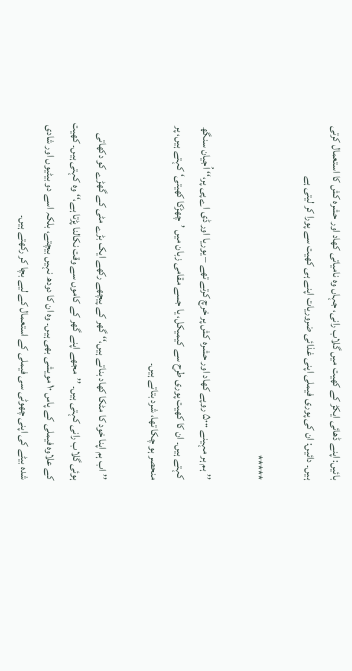بائیں: اپنے ڈھائی ایکڑ کے کھیت میں گلاب رانی، جہاں وہ نامیاتی کھاد اور حشرہ کش کا استعمال کرتی ہیں۔ دائیں: ان کی پوری فیملی اپنی غذائی ضروریات اپنے ہی کھیت سے پورا کر لیتی ہے

*****

’’ہم ہر مہینے ۵۰۰۰ روپے کھاد اور حشرہ کش پر خرچ کرتے تھے – یوریا اور ڈی اے پی پر،‘‘ اُجیان سنگھ کہتے ہیں۔ ان کا کھیت پوری طرح سے کیمیکل، یا جسے مقامی زبان میں ’چھڑکا کھیتی‘ کہتے ہیں، پر منحصر ہو چکا تھا، شرد بتاتے ہیں۔

’’اب ہم اپنا خود کا مٹکا کھاد بناتے ہیں،‘‘ گھر کے پیچھے رکھے ایک بڑے مٹی کے گھڑے کو دکھاتی ہوئی گلاب رانی کہتی ہیں۔ ’’مجھے اپنے گھر کے کاموں سے وقت نکالنا پڑتا ہے،‘‘ وہ کہتی ہیں۔ کھیت کے علاوہ فیملی کے پاس ۱۰ مویشی بھی ہیں۔ وہ ان کا دودھ نہیں بیچتے، بلکہ اسے دو بیٹیوں اور شادی شدہ بیٹے کی اپنی چھوٹی سی فیملی کے استعمال کے لیے بچا کر رکھتے ہیں۔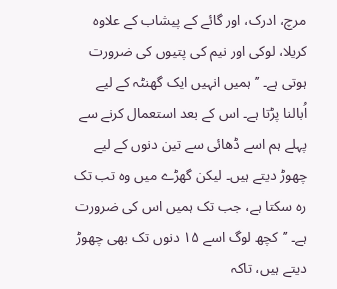مرچ، ادرک، اور گائے کے پیشاب کے علاوہ کریلا، لوکی اور نیم کی پتیوں کی ضرورت ہوتی ہے۔ ’’ہمیں انہیں ایک گھنٹہ کے لیے اُبالنا پڑتا ہے۔ اس کے بعد استعمال کرنے سے پہلے ہم اسے ڈھائی سے تین دنوں کے لیے چھوڑ دیتے ہیں۔ لیکن گھڑے میں وہ تب تک رہ سکتا ہے، جب تک ہمیں اس کی ضرورت ہے۔ ’’کچھ لوگ اسے ۱۵ دنوں تک بھی چھوڑ دیتے ہیں، تاکہ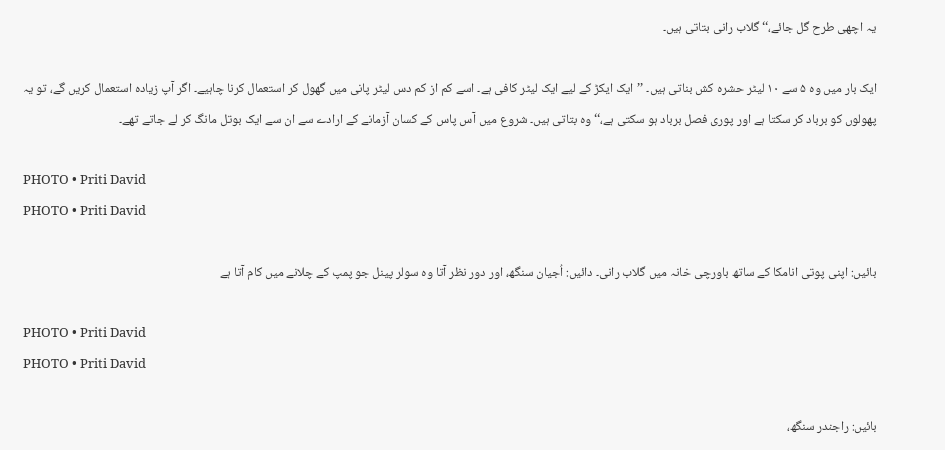یہ اچھی طرح گل جائے،‘‘ گلاب رانی بتاتی ہیں۔

ایک بار میں وہ ۵ سے ۱۰ لیٹر حشرہ کش بناتی ہیں۔ ’’ایک ایکڑ کے لیے ایک لیٹر کافی ہے۔ اسے کم از کم دس لیٹر پانی میں گھول کر استعمال کرنا چاہیے۔ اگر آپ زیادہ استعمال کریں گے، تو یہ پھولوں کو برباد کر سکتا ہے اور پوری فصل برباد ہو سکتی ہے،‘‘ وہ بتاتی ہیں۔ شروع میں آس پاس کے کسان آزمانے کے ارادے سے ان سے ایک بوتل مانگ کر لے جاتے تھے۔

PHOTO • Priti David
PHOTO • Priti David

بائیں: اپنی پوتی انامکا کے ساتھ باورچی خانہ میں گلاب رانی۔ دائیں: اُجیان سنگھ، اور دور نظر آتا وہ سولر پینل جو پمپ کے چلانے میں کام آتا ہے

PHOTO • Priti David
PHOTO • Priti David

بائیں: راجندر سنگھ،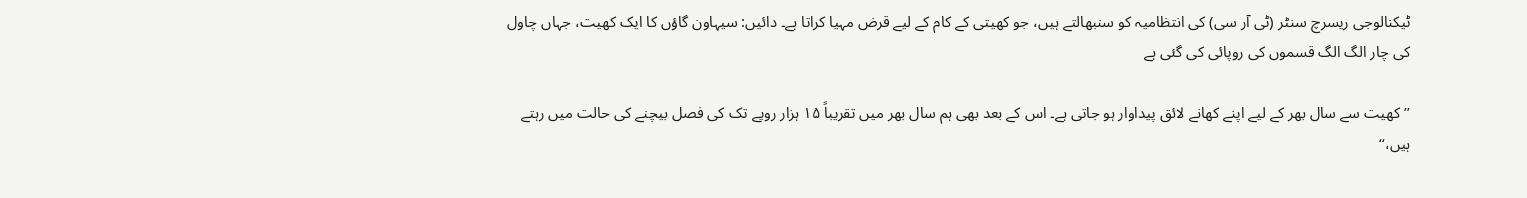ٹیکنالوجی ریسرچ سنٹر (ٹی آر سی) کی انتظامیہ کو سنبھالتے ہیں، جو کھیتی کے کام کے لیے قرض مہیا کراتا ہے۔ دائیں: سیہاون گاؤں کا ایک کھیت، جہاں چاول کی چار الگ الگ قسموں کی روپائی کی گئی ہے

’’کھیت سے سال بھر کے لیے اپنے کھانے لائق پیداوار ہو جاتی ہے۔ اس کے بعد بھی ہم سال بھر میں تقریباً ۱۵ ہزار روپے تک کی فصل بیچنے کی حالت میں رہتے ہیں،‘‘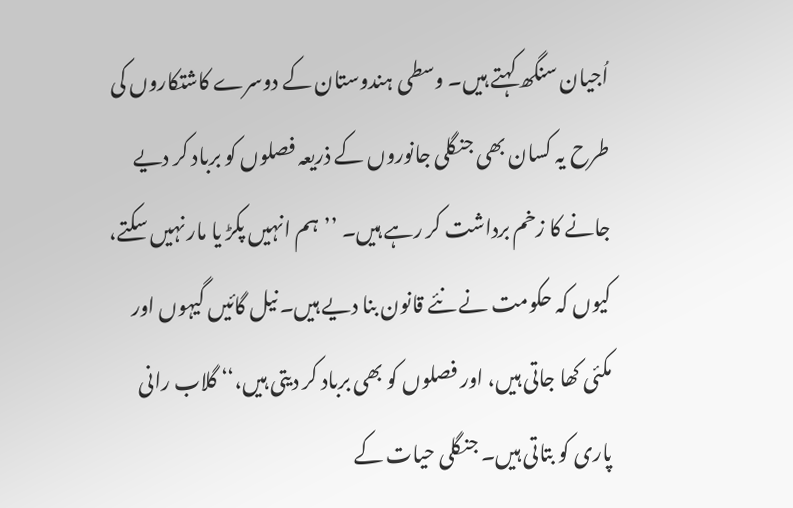اُجیان سنگھ کہتے ہیں۔ وسطی ہندوستان کے دوسرے کاشتکاروں کی طرح یہ کسان بھی جنگلی جانوروں کے ذریعہ فصلوں کو برباد کر دیے جانے کا زخم برداشت کر رہے ہیں۔ ’’ہم انہیں پکڑ یا مار نہیں سکتے، کیوں کہ حکومت نے نئے قانون بنا دیے ہیں۔ نیل گائیں گیہوں اور مکئی کھا جاتی ہیں، اور فصلوں کو بھی برباد کر دیتی ہیں،‘‘ گلاب رانی پاری کو بتاتی ہیں۔ جنگلی حیات کے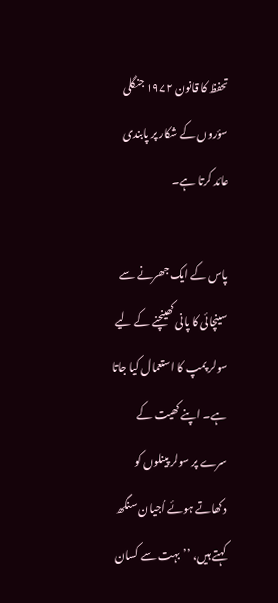تحفظ کا قانون ۱۹۷۲ جنگلی سؤروں کے شکار پر پابندی عائد کرتا ہے۔

پاس کے ایک جھرنے سے سینچائی کا پانی کھینچنے کے لیے سولر پمپ کا استعمال کیا جاتا ہے۔ اپنے کھیت کے سرے پر سولر پینلوں کو دکھاتے ہوئے اُجیان سنگھ کہتے ہیں، ’’بہت سے کسان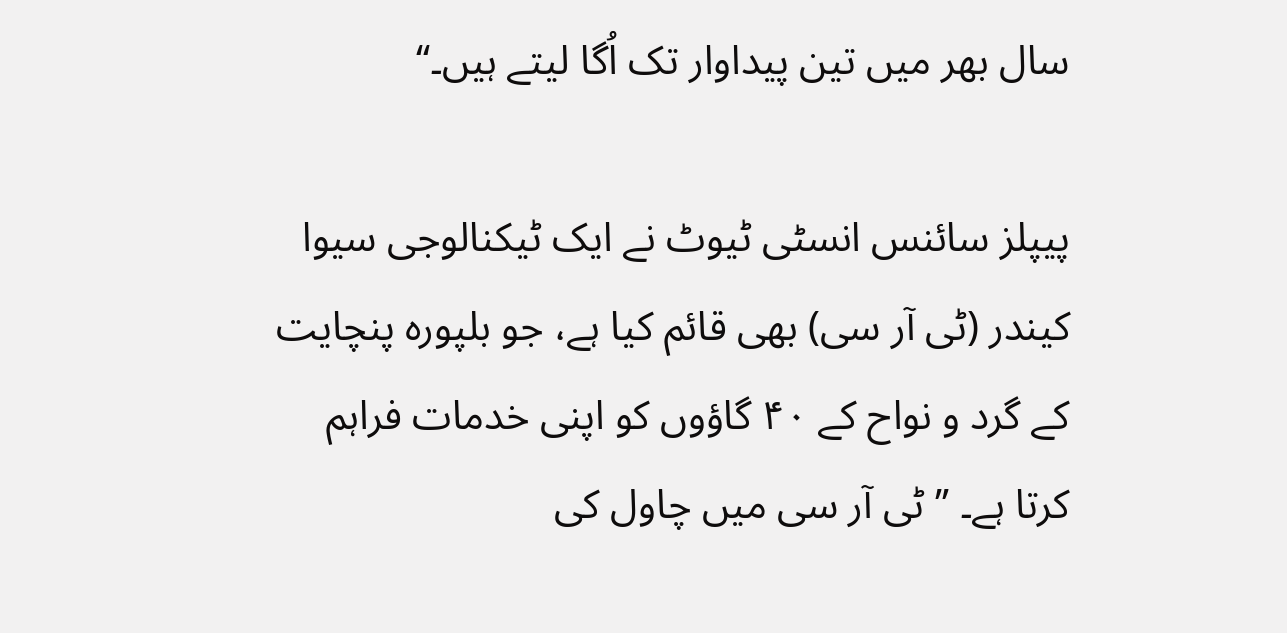سال بھر میں تین پیداوار تک اُگا لیتے ہیں۔‘‘

پیپلز سائنس انسٹی ٹیوٹ نے ایک ٹیکنالوجی سیوا کیندر (ٹی آر سی) بھی قائم کیا ہے، جو بلپورہ پنچایت کے گرد و نواح کے ۴۰ گاؤوں کو اپنی خدمات فراہم کرتا ہے۔ ’’ٹی آر سی میں چاول کی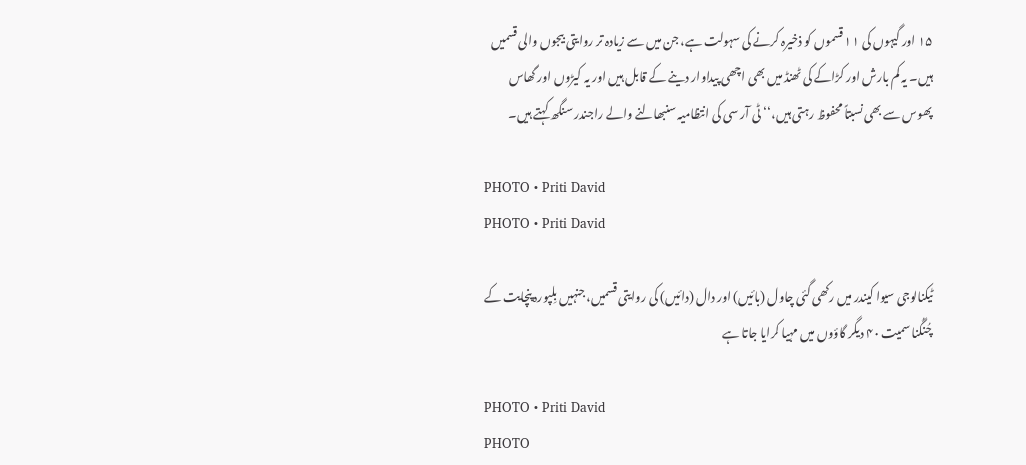۱۵ اور گیہوں کی ۱۱ قسموں کو ذخیرہ کرنے کی سہولت ہے، جن میں سے زیادہ تر روایتی بیجوں والی قسمیں ہیں۔ یہ کم بارش اور کڑاکے کی ٹھنڈ میں بھی اچھی پیداوار دینے کے قابل ہیں اور یہ کیڑوں اور گھاس پھوس سے بھی نسبتاً محفوظ رہتی ہیں،‘‘ ٹی آر سی کی انتظامیہ سنبھالنے والے راجندر سنگھ کہتے ہیں۔

PHOTO • Priti David
PHOTO • Priti David

ٹیکنالوجی سیوا کیندر میں رکھی گئی چاول (بائیں) اور دال (دائیں) کی روایتی قسمیں، جنہیں بِلپورہ پنچایت کے چُنگُنا سمیت ۴۰ دیگر گاؤوں میں مہیا کرایا جاتا ہے

PHOTO • Priti David
PHOTO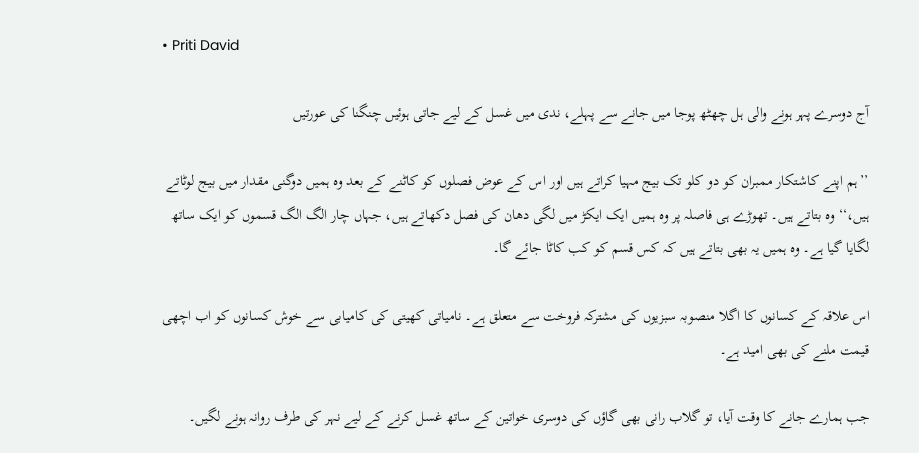• Priti David

آج دوسرے پہر ہونے والی ہل چھٹھ پوجا میں جانے سے پہلے، ندی میں غسل کے لیے جاتی ہوئیں چنگنا کی عورتیں

’’ہم اپنے کاشتکار ممبران کو دو کلو تک بیج مہیا کراتے ہیں اور اس کے عوض فصلوں کو کاٹنے کے بعد وہ ہمیں دوگنی مقدار میں بیج لوٹاتے ہیں،‘‘ وہ بتاتے ہیں۔ تھوڑے ہی فاصلہ پر وہ ہمیں ایک ایکڑ میں لگی دھان کی فصل دکھاتے ہیں، جہاں چار الگ الگ قسموں کو ایک ساتھ لگایا گیا ہے۔ وہ ہمیں یہ بھی بتاتے ہیں کہ کس قسم کو کب کاٹا جائے گا۔

اس علاقہ کے کسانوں کا اگلا منصوبہ سبزیوں کی مشترکہ فروخت سے متعلق ہے۔ نامیاتی کھیتی کی کامیابی سے خوش کسانوں کو اب اچھی قیمت ملنے کی بھی امید ہے۔

جب ہمارے جانے کا وقت آیا، تو گلاب رانی بھی گاؤں کی دوسری خواتین کے ساتھ غسل کرنے کے لیے نہر کی طرف روانہ ہونے لگیں۔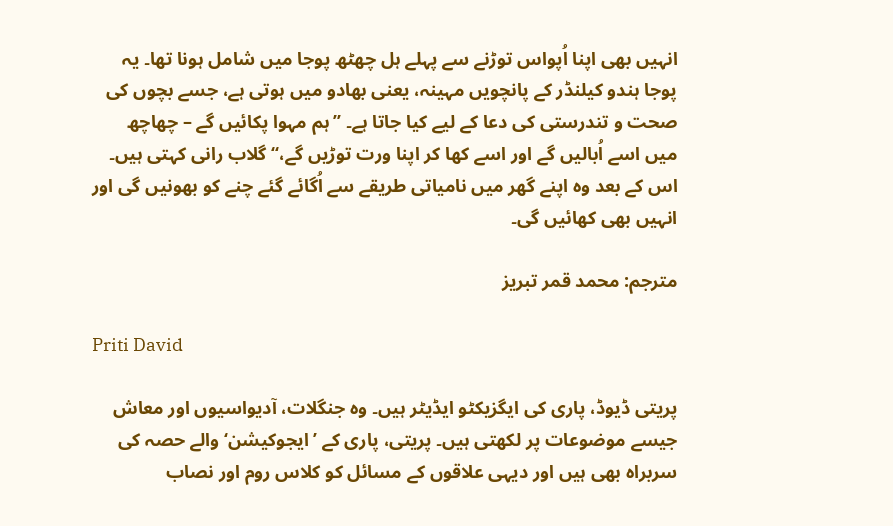انہیں بھی اپنا اُپواس توڑنے سے پہلے ہل چھٹھ پوجا میں شامل ہونا تھا۔ یہ پوجا ہندو کیلنڈر کے پانچویں مہینہ، یعنی بھادو میں ہوتی ہے، جسے بچوں کی صحت و تندرستی کی دعا کے لیے کیا جاتا ہے۔ ’’ہم مہوا پکائیں گے – چھاچھ میں اسے اُبالیں گے اور اسے کھا کر اپنا ورت توڑیں گے،‘‘ گلاب رانی کہتی ہیں۔ اس کے بعد وہ اپنے گھر میں نامیاتی طریقے سے اُگائے گئے چنے کو بھونیں گی اور انہیں بھی کھائیں گی۔

مترجم: محمد قمر تبریز

Priti David

پریتی ڈیوڈ، پاری کی ایگزیکٹو ایڈیٹر ہیں۔ وہ جنگلات، آدیواسیوں اور معاش جیسے موضوعات پر لکھتی ہیں۔ پریتی، پاری کے ’ایجوکیشن‘ والے حصہ کی سربراہ بھی ہیں اور دیہی علاقوں کے مسائل کو کلاس روم اور نصاب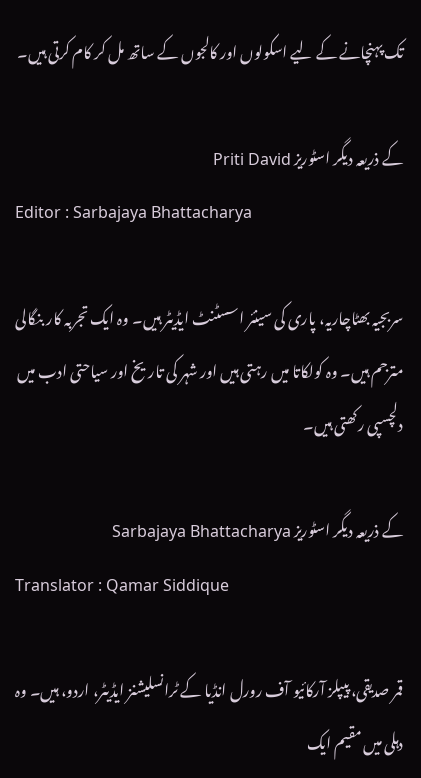تک پہنچانے کے لیے اسکولوں اور کالجوں کے ساتھ مل کر کام کرتی ہیں۔

کے ذریعہ دیگر اسٹوریز Priti David
Editor : Sarbajaya Bhattacharya

سربجیہ بھٹاچاریہ، پاری کی سینئر اسسٹنٹ ایڈیٹر ہیں۔ وہ ایک تجربہ کار بنگالی مترجم ہیں۔ وہ کولکاتا میں رہتی ہیں اور شہر کی تاریخ اور سیاحتی ادب میں دلچسپی رکھتی ہیں۔

کے ذریعہ دیگر اسٹوریز Sarbajaya Bhattacharya
Translator : Qamar Siddique

قمر صدیقی، پیپلز آرکائیو آف رورل انڈیا کے ٹرانسلیشنز ایڈیٹر، اردو، ہیں۔ وہ دہلی میں مقیم ایک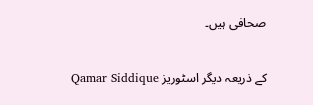صحافی ہیں۔

کے ذریعہ دیگر اسٹوریز Qamar Siddique